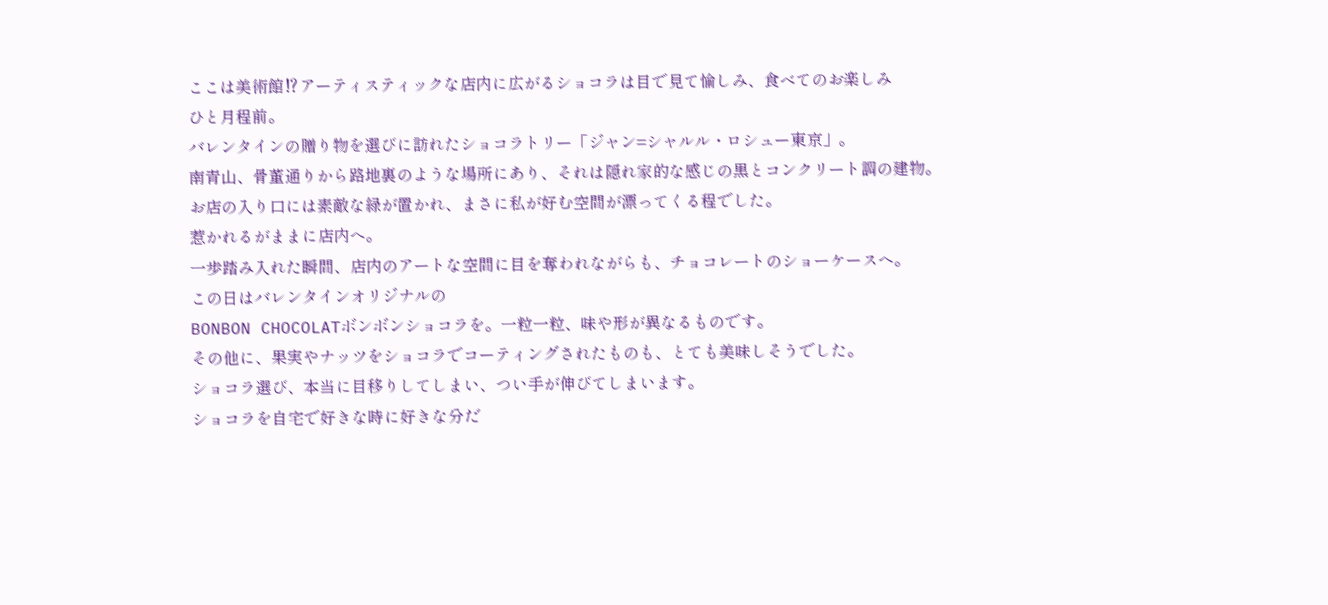ここは美術館⁉アーティスティックな店内に広がるショコラは目で見て愉しみ、食べてのお楽しみ
ひと月程前。
バレンタインの贈り物を選びに訪れたショコラトリー「ジャン=シャルル・ロシュー東京」。
南青山、骨董通りから路地裏のような場所にあり、それは隠れ家的な感じの黒とコンクリート調の建物。お店の入り口には素敵な緑が置かれ、まさに私が好む空間が漂ってくる程でした。
惹かれるがままに店内へ。
一歩踏み入れた瞬間、店内のアートな空間に目を奪われながらも、チョコレートのショーケースへ。
この日はバレンタインオリジナルの
BONBON CHOCOLATボンボンショコラを。一粒一粒、味や形が異なるものです。
その他に、果実やナッツをショコラでコーティングされたものも、とても美味しそうでした。
ショコラ選び、本当に目移りしてしまい、つい手が伸びてしまいます。
ショコラを自宅で好きな時に好きな分だ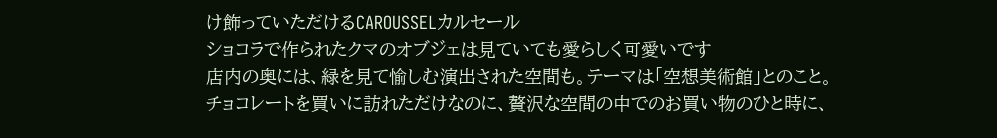け飾っていただけるCAROUSSELカルセール
ショコラで作られたクマのオブジェは見ていても愛らしく可愛いです
店内の奥には、緑を見て愉しむ演出された空間も。テーマは「空想美術館」とのこと。
チョコレートを買いに訪れただけなのに、贅沢な空間の中でのお買い物のひと時に、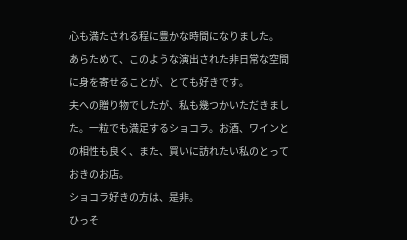心も満たされる程に豊かな時間になりました。
あらためて、このような演出された非日常な空間に身を寄せることが、とても好きです。
夫への贈り物でしたが、私も幾つかいただきました。一粒でも満足するショコラ。お酒、ワインとの相性も良く、また、買いに訪れたい私のとっておきのお店。
ショコラ好きの方は、是非。
ひっそ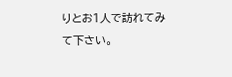りとお1人で訪れてみて下さい。